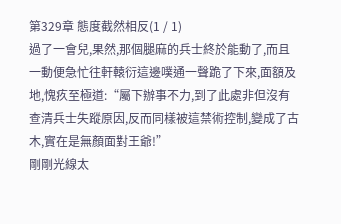第329章 態度截然相反(1 / 1)
過了一會兒,果然,那個腿麻的兵士終於能動了,而且一動便急忙往軒轅衍這邊噗通一聲跪了下來,面額及地,愧疚至極道:“屬下辦事不力,到了此處非但沒有查清兵士失蹤原因,反而同樣被這禁術控制,變成了古木,實在是無顏面對王爺!”
剛剛光線太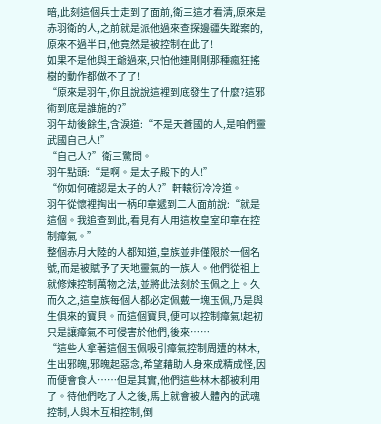暗,此刻這個兵士走到了面前,衛三這才看清,原來是赤羽衛的人,之前就是派他過來查探邊疆失蹤案的,原來不過半日,他竟然是被控制在此了!
如果不是他與王爺過來,只怕他連剛剛那種瘋狂搖樹的動作都做不了了!
“原來是羽午,你且說說這裡到底發生了什麼?這邪術到底是誰施的?”
羽午劫後餘生,含淚道:“不是天蒼國的人,是咱們靈武國自己人!”
“自己人?”衛三驚問。
羽午點頭:“是啊。是太子殿下的人!”
“你如何確認是太子的人?”軒轅衍冷冷道。
羽午從懷裡掏出一柄印章遞到二人面前說:“就是這個。我追查到此,看見有人用這枚皇室印章在控制瘴氣。”
整個赤月大陸的人都知道,皇族並非僅限於一個名號,而是被賦予了天地靈氣的一族人。他們從祖上就修煉控制萬物之法,並將此法刻於玉佩之上。久而久之,這皇族每個人都必定佩戴一塊玉佩,乃是與生俱來的寶貝。而這個寶貝,便可以控制瘴氣!起初只是讓瘴氣不可侵害於他們,後來……
“這些人拿著這個玉佩吸引瘴氣控制周遭的林木,生出邪魄,邪魄起惡念,希望藉助人身來成精成怪,因而便會食人……但是其實,他們這些林木都被利用了。待他們吃了人之後,馬上就會被人體內的武魂控制,人與木互相控制,倒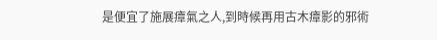是便宜了施展瘴氣之人,到時候再用古木瘴影的邪術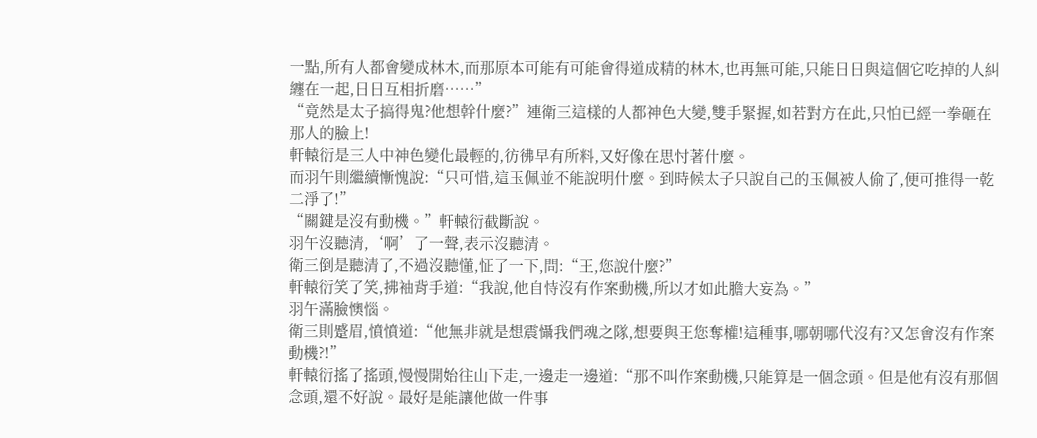一點,所有人都會變成林木,而那原本可能有可能會得道成精的林木,也再無可能,只能日日與這個它吃掉的人糾纏在一起,日日互相折磨……”
“竟然是太子搞得鬼?他想幹什麼?”連衛三這樣的人都神色大變,雙手緊握,如若對方在此,只怕已經一拳砸在那人的臉上!
軒轅衍是三人中神色變化最輕的,彷彿早有所料,又好像在思忖著什麼。
而羽午則繼續慚愧說:“只可惜,這玉佩並不能說明什麼。到時候太子只說自己的玉佩被人偷了,便可推得一乾二淨了!”
“關鍵是沒有動機。”軒轅衍截斷說。
羽午沒聽清,‘啊’了一聲,表示沒聽清。
衛三倒是聽清了,不過沒聽懂,怔了一下,問:“王,您說什麼?”
軒轅衍笑了笑,拂袖背手道:“我說,他自恃沒有作案動機,所以才如此膽大妄為。”
羽午滿臉懊惱。
衛三則蹙眉,憤憤道:“他無非就是想震懾我們魂之隊,想要與王您奪權!這種事,哪朝哪代沒有?又怎會沒有作案動機?!”
軒轅衍搖了搖頭,慢慢開始往山下走,一邊走一邊道:“那不叫作案動機,只能算是一個念頭。但是他有沒有那個念頭,還不好說。最好是能讓他做一件事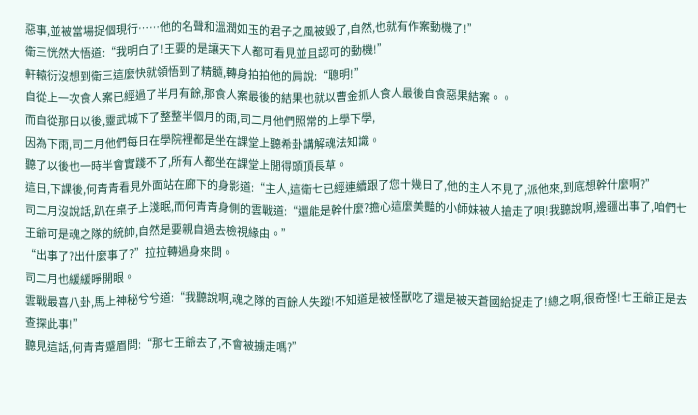惡事,並被當場捉個現行……他的名聲和溫潤如玉的君子之風被毀了,自然,也就有作案動機了!”
衛三恍然大悟道:“我明白了!王要的是讓天下人都可看見並且認可的動機!”
軒轅衍沒想到衛三這麼快就領悟到了精髓,轉身拍拍他的肩說:“聰明!”
自從上一次食人案已經過了半月有餘,那食人案最後的結果也就以曹金抓人食人最後自食惡果結案。。
而自從那日以後,靈武城下了整整半個月的雨,司二月他們照常的上學下學,
因為下雨,司二月他們每日在學院裡都是坐在課堂上聽希卦講解魂法知識。
聽了以後也一時半會實踐不了,所有人都坐在課堂上閒得頭頂長草。
這日,下課後,何青青看見外面站在廊下的身影道:“主人,這衛七已經連續跟了您十幾日了,他的主人不見了,派他來,到底想幹什麼啊?”
司二月沒說話,趴在桌子上淺眠,而何青青身側的雲戰道:“還能是幹什麼?擔心這麼美豔的小師妹被人搶走了唄!我聽說啊,邊疆出事了,咱們七王爺可是魂之隊的統帥,自然是要親自過去檢視緣由。”
“出事了?出什麼事了?”拉拉轉過身來問。
司二月也緩緩睜開眼。
雲戰最喜八卦,馬上神秘兮兮道:“我聽說啊,魂之隊的百餘人失蹤!不知道是被怪獸吃了還是被天蒼國給捉走了!總之啊,很奇怪!七王爺正是去查探此事!”
聽見這話,何青青蹙眉問:“那七王爺去了,不會被擄走嗎?”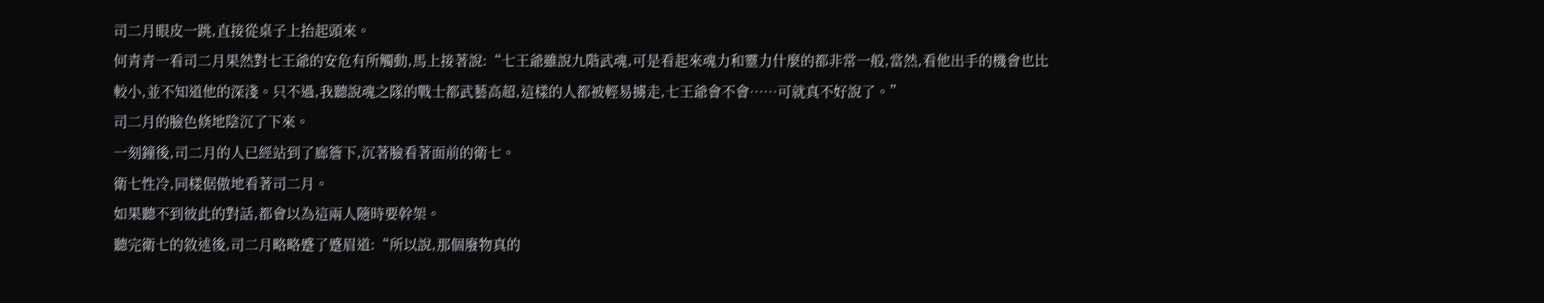司二月眼皮一跳,直接從桌子上抬起頭來。
何青青一看司二月果然對七王爺的安危有所觸動,馬上接著說:“七王爺雖說九階武魂,可是看起來魂力和靈力什麼的都非常一般,當然,看他出手的機會也比較小,並不知道他的深淺。只不過,我聽說魂之隊的戰士都武藝高超,這樣的人都被輕易擄走,七王爺會不會……可就真不好說了。”
司二月的臉色倏地陰沉了下來。
一刻鐘後,司二月的人已經站到了廊簷下,沉著臉看著面前的衛七。
衛七性冷,同樣倨傲地看著司二月。
如果聽不到彼此的對話,都會以為這兩人隨時要幹架。
聽完衛七的敘述後,司二月略略蹙了蹙眉道:“所以說,那個廢物真的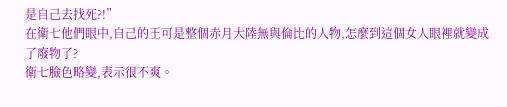是自己去找死?!”
在衛七他們眼中,自己的王可是整個赤月大陸無與倫比的人物,怎麼到這個女人眼裡就變成了廢物了?
衛七臉色略變,表示很不爽。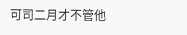可司二月才不管他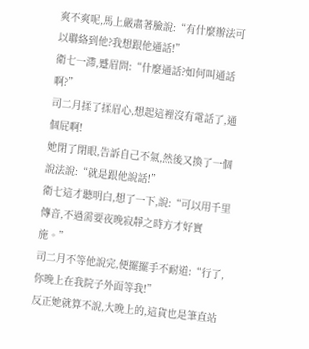爽不爽呢,馬上嚴肅著臉說:“有什麼辦法可以聯絡到他?我想跟他通話!”
衛七一滯,蹙眉問:“什麼通話?如何叫通話啊?”
司二月揉了揉眉心,想起這裡沒有電話了,通個屁啊!
她閉了閉眼,告訴自己不氣,然後又換了一個說法說:“就是跟他說話!”
衛七這才聽明白,想了一下,說:“可以用千里傳音,不過需要夜晚寂靜之時方才好實施。”
司二月不等他說完,便擺擺手不耐道:“行了,你晚上在我院子外面等我!”
反正她就算不說,大晚上的,這貨也是筆直站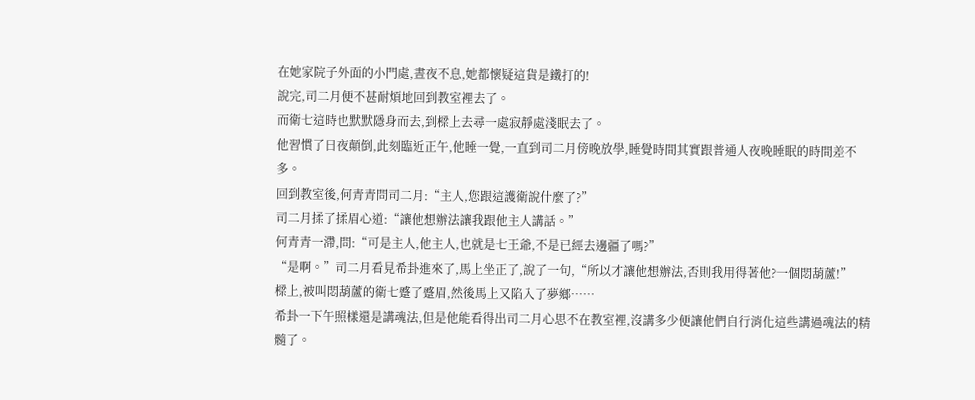在她家院子外面的小門處,晝夜不息,她都懷疑這貨是鐵打的!
說完,司二月便不甚耐煩地回到教室裡去了。
而衛七這時也默默隱身而去,到樑上去尋一處寂靜處淺眠去了。
他習慣了日夜顛倒,此刻臨近正午,他睡一覺,一直到司二月傍晚放學,睡覺時間其實跟普通人夜晚睡眠的時間差不多。
回到教室後,何青青問司二月:“主人,您跟這護衛說什麼了?”
司二月揉了揉眉心道:“讓他想辦法讓我跟他主人講話。”
何青青一滯,問:“可是主人,他主人,也就是七王爺,不是已經去邊疆了嗎?”
“是啊。”司二月看見希卦進來了,馬上坐正了,說了一句,“所以才讓他想辦法,否則我用得著他?一個悶葫蘆!”
樑上,被叫悶葫蘆的衛七蹙了蹙眉,然後馬上又陷入了夢鄉……
希卦一下午照樣還是講魂法,但是他能看得出司二月心思不在教室裡,沒講多少便讓他們自行消化這些講過魂法的精髓了。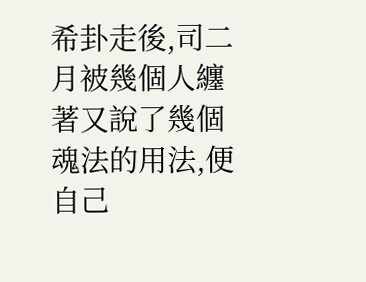希卦走後,司二月被幾個人纏著又說了幾個魂法的用法,便自己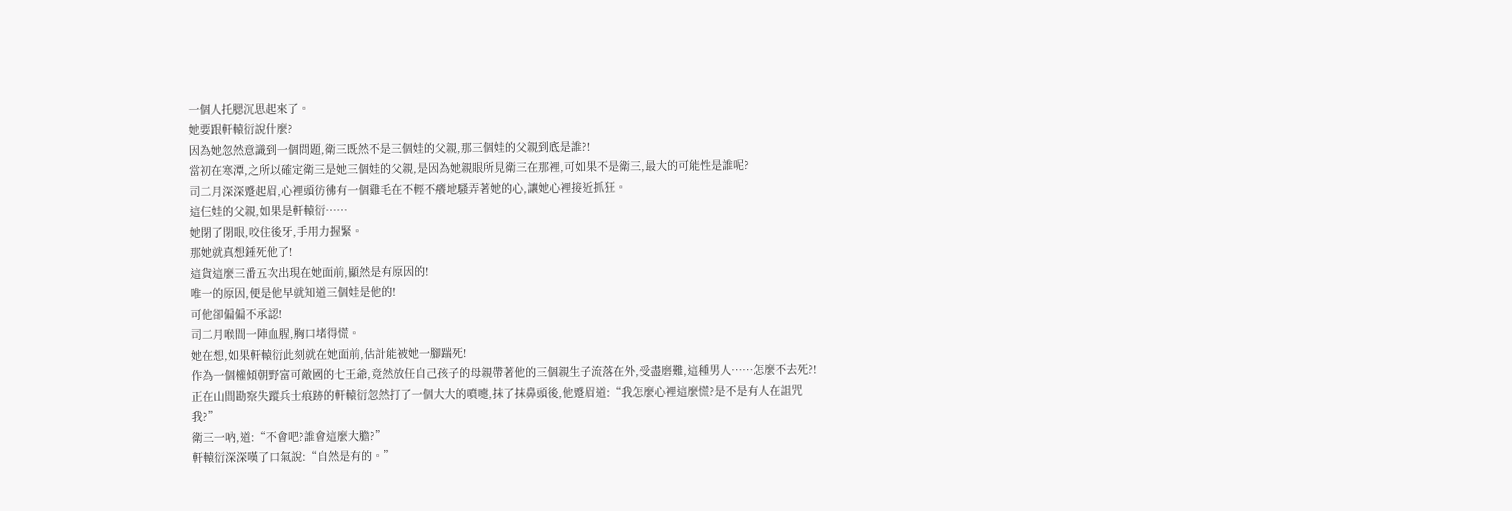一個人托腮沉思起來了。
她要跟軒轅衍說什麼?
因為她忽然意識到一個問題,衛三既然不是三個娃的父親,那三個娃的父親到底是誰?!
當初在寒潭,之所以確定衛三是她三個娃的父親,是因為她親眼所見衛三在那裡,可如果不是衛三,最大的可能性是誰呢?
司二月深深蹙起眉,心裡頭彷彿有一個雞毛在不輕不癢地騷弄著她的心,讓她心裡接近抓狂。
這仨娃的父親,如果是軒轅衍……
她閉了閉眼,咬住後牙,手用力握緊。
那她就真想錘死他了!
這貨這麼三番五次出現在她面前,顯然是有原因的!
唯一的原因,便是他早就知道三個娃是他的!
可他卻偏偏不承認!
司二月喉間一陣血腥,胸口堵得慌。
她在想,如果軒轅衍此刻就在她面前,估計能被她一腳踹死!
作為一個權傾朝野富可敵國的七王爺,竟然放任自己孩子的母親帶著他的三個親生子流落在外,受盡磨難,這種男人……怎麼不去死?!
正在山間勘察失蹤兵士痕跡的軒轅衍忽然打了一個大大的噴嚏,抹了抹鼻頭後,他蹙眉道:“我怎麼心裡這麼慌?是不是有人在詛咒我?”
衛三一吶,道:“不會吧?誰會這麼大膽?”
軒轅衍深深嘆了口氣說:“自然是有的。”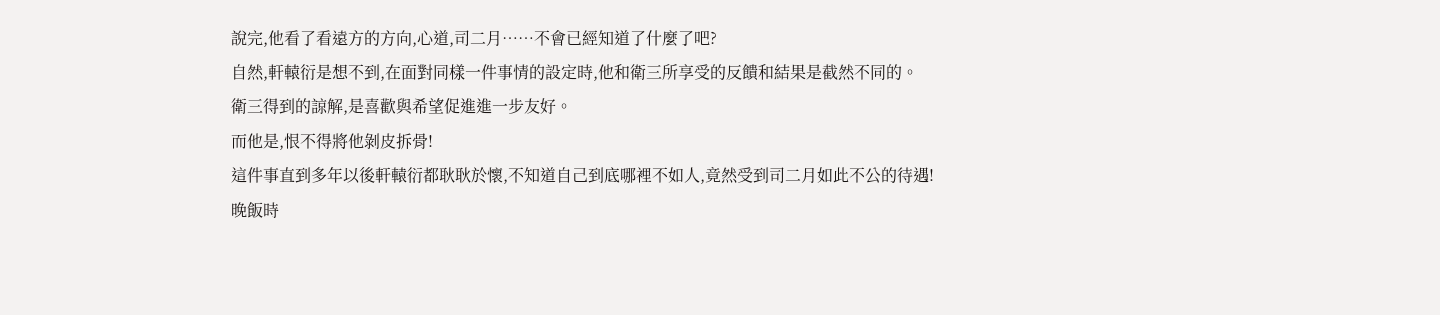說完,他看了看遠方的方向,心道,司二月……不會已經知道了什麼了吧?
自然,軒轅衍是想不到,在面對同樣一件事情的設定時,他和衛三所享受的反饋和結果是截然不同的。
衛三得到的諒解,是喜歡與希望促進進一步友好。
而他是,恨不得將他剝皮拆骨!
這件事直到多年以後軒轅衍都耿耿於懷,不知道自己到底哪裡不如人,竟然受到司二月如此不公的待遇!
晚飯時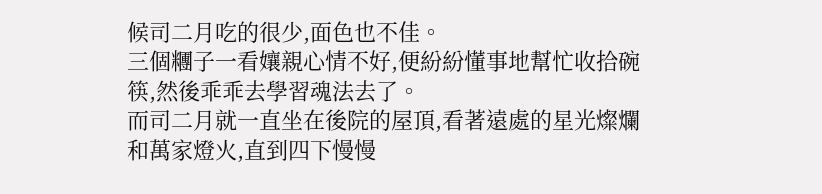候司二月吃的很少,面色也不佳。
三個糰子一看孃親心情不好,便紛紛懂事地幫忙收拾碗筷,然後乖乖去學習魂法去了。
而司二月就一直坐在後院的屋頂,看著遠處的星光燦爛和萬家燈火,直到四下慢慢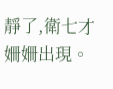靜了,衛七才姍姍出現。